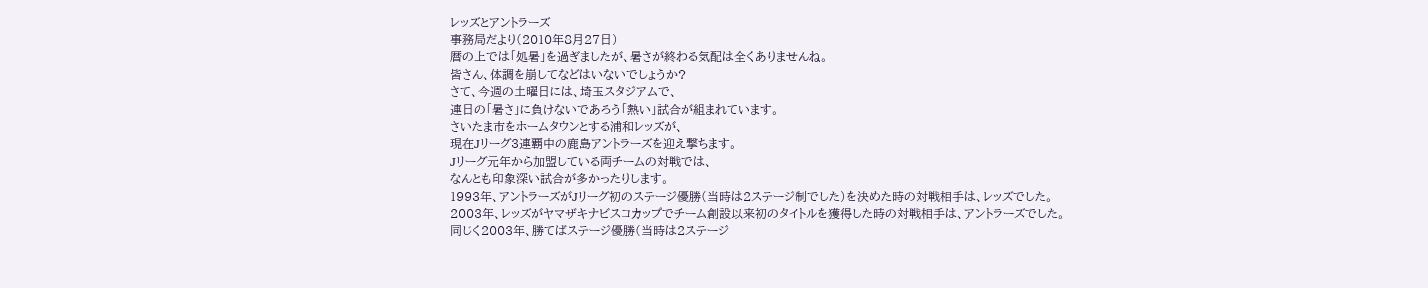レッズとアントラーズ
事務局だより(2010年8月27日)
暦の上では「処暑」を過ぎましたが、暑さが終わる気配は全くありませんね。
皆さん、体調を崩してなどはいないでしょうか?
さて、今週の土曜日には、埼玉スタジアムで、
連日の「暑さ」に負けないであろう「熱い」試合が組まれています。
さいたま市をホームタウンとする浦和レッズが、
現在Jリーグ3連覇中の鹿島アントラーズを迎え撃ちます。
Jリーグ元年から加盟している両チームの対戦では、
なんとも印象深い試合が多かったりします。
1993年、アントラーズがJリーグ初のステージ優勝(当時は2ステージ制でした)を決めた時の対戦相手は、レッズでした。
2003年、レッズがヤマザキナビスコカップでチーム創設以来初のタイトルを獲得した時の対戦相手は、アントラーズでした。
同じく2003年、勝てばステージ優勝(当時は2ステージ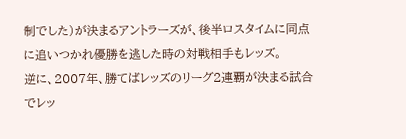制でした)が決まるアントラーズが、後半ロスタイムに同点に追いつかれ優勝を逃した時の対戦相手もレッズ。
逆に、2007年、勝てばレッズのリーグ2連覇が決まる試合でレッ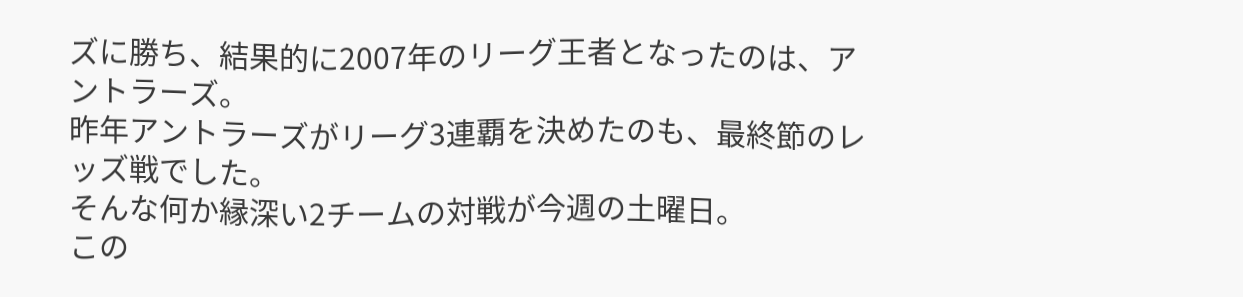ズに勝ち、結果的に2007年のリーグ王者となったのは、アントラーズ。
昨年アントラーズがリーグ3連覇を決めたのも、最終節のレッズ戦でした。
そんな何か縁深い2チームの対戦が今週の土曜日。
この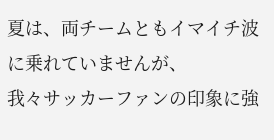夏は、両チームともイマイチ波に乗れていませんが、
我々サッカーファンの印象に強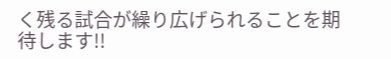く残る試合が繰り広げられることを期待します!!